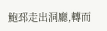鮑邳走出洞廳,轉而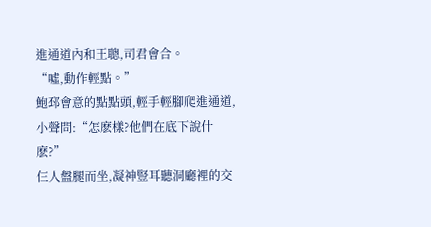進通道內和王聰,司君會合。
“噓,動作輕點。”
鮑邳會意的點點頭,輕手輕腳爬進通道,小聲問:“怎麽樣?他們在底下說什麽?”
仨人盤腿而坐,凝神豎耳聽洞廳裡的交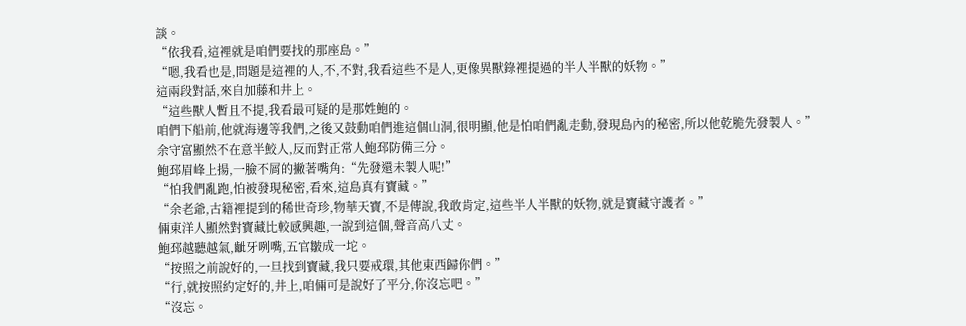談。
“依我看,這裡就是咱們要找的那座島。”
“嗯,我看也是,問題是這裡的人,不,不對,我看這些不是人,更像異獸錄裡提過的半人半獸的妖物。”
這兩段對話,來自加藤和井上。
“這些獸人暫且不提,我看最可疑的是那姓鮑的。
咱們下船前,他就海邊等我們,之後又鼓動咱們進這個山洞,很明顯,他是怕咱們亂走動,發現島內的秘密,所以他乾脆先發製人。”
余守富顯然不在意半鮫人,反而對正常人鮑邳防備三分。
鮑邳眉峰上揚,一臉不屑的撇著嘴角:“先發還未製人呢!”
“怕我們亂跑,怕被發現秘密,看來,這島真有寶藏。”
“余老爺,古籍裡提到的稀世奇珍,物華天寶,不是傳說,我敢肯定,這些半人半獸的妖物,就是寶藏守護者。”
倆東洋人顯然對寶藏比較感興趣,一說到這個,聲音高八丈。
鮑邳越聽越氣,齜牙咧嘴,五官皺成一坨。
“按照之前說好的,一旦找到寶藏,我只要戒環,其他東西歸你們。”
“行,就按照約定好的,井上,咱倆可是說好了平分,你沒忘吧。”
“沒忘。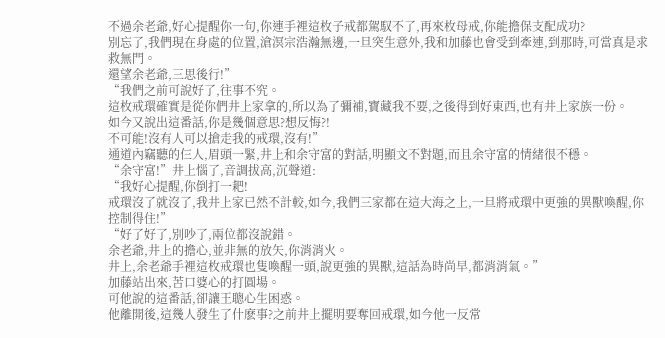不過余老爺,好心提醒你一句,你連手裡這枚子戒都駕馭不了,再來枚母戒,你能擔保支配成功?
別忘了,我們現在身處的位置,滄溟宗浩瀚無邊,一旦突生意外,我和加藤也會受到牽連,到那時,可當真是求救無門。
還望余老爺,三思後行!”
“我們之前可說好了,往事不究。
這枚戒環確實是從你們井上家拿的,所以為了彌補,寶藏我不要,之後得到好東西,也有井上家族一份。
如今又說出這番話,你是幾個意思?想反悔?!
不可能!沒有人可以搶走我的戒環,沒有!”
通道內竊聽的仨人,眉頭一緊,井上和余守富的對話,明顯文不對題,而且余守富的情緒很不穩。
“余守富!”井上惱了,音調拔高,沉聲道:
“我好心提醒,你倒打一耙!
戒環沒了就沒了,我井上家已然不計較,如今,我們三家都在這大海之上,一旦將戒環中更強的異獸喚醒,你控制得住!”
“好了好了,別吵了,兩位都沒說錯。
余老爺,井上的擔心,並非無的放矢,你消消火。
井上,余老爺手裡這枚戒環也隻喚醒一頭,說更強的異獸,這話為時尚早,都消消氣。”
加藤站出來,苦口婆心的打圓場。
可他說的這番話,卻讓王聰心生困惑。
他離開後,這幾人發生了什麽事?之前井上擺明要奪回戒環,如今他一反常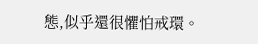態,似乎還很懼怕戒環。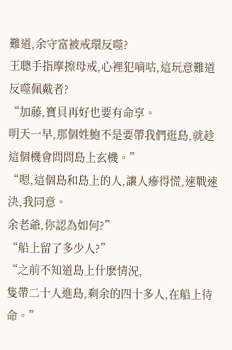難道,余守富被戒環反噬?
王聰手指摩擦母戒,心裡犯嘀咕,這玩意難道反噬佩戴者?
“加藤,寶貝再好也要有命享。
明天一早,那個姓鮑不是要帶我們逛島,就趁這個機會問問島上玄機。”
“嗯,這個島和島上的人,讓人瘮得慌,速戰速決,我同意。
余老爺,你認為如何?”
“船上留了多少人?”
“之前不知道島上什麽情況,
隻帶二十人進島,剩余的四十多人,在船上待命。”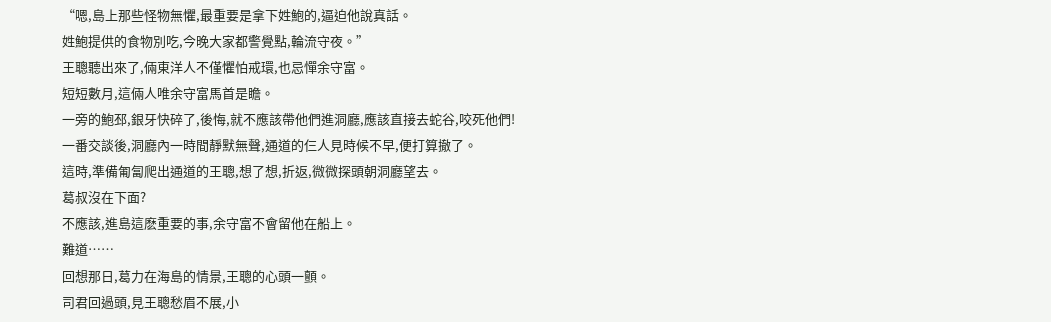“嗯,島上那些怪物無懼,最重要是拿下姓鮑的,逼迫他說真話。
姓鮑提供的食物別吃,今晚大家都警覺點,輪流守夜。”
王聰聽出來了,倆東洋人不僅懼怕戒環,也忌憚余守富。
短短數月,這倆人唯余守富馬首是瞻。
一旁的鮑邳,銀牙快碎了,後悔,就不應該帶他們進洞廳,應該直接去蛇谷,咬死他們!
一番交談後,洞廳內一時間靜默無聲,通道的仨人見時候不早,便打算撤了。
這時,準備匍匐爬出通道的王聰,想了想,折返,微微探頭朝洞廳望去。
葛叔沒在下面?
不應該,進島這麽重要的事,余守富不會留他在船上。
難道……
回想那日,葛力在海島的情景,王聰的心頭一顫。
司君回過頭,見王聰愁眉不展,小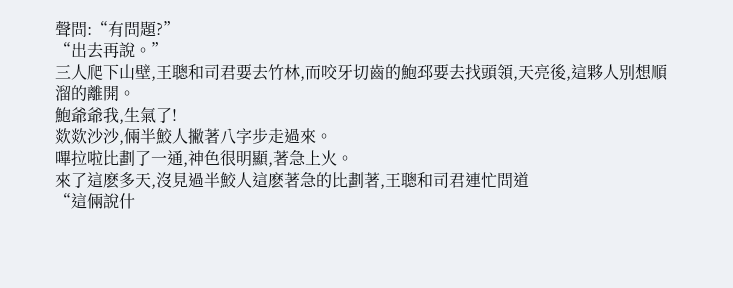聲問:“有問題?”
“出去再說。”
三人爬下山壁,王聰和司君要去竹林,而咬牙切齒的鮑邳要去找頭領,天亮後,這夥人別想順溜的離開。
鮑爺爺我,生氣了!
欻欻沙沙,倆半鮫人撇著八字步走過來。
嗶拉啦比劃了一通,神色很明顯,著急上火。
來了這麽多天,沒見過半鮫人這麽著急的比劃著,王聰和司君連忙問道
“這倆說什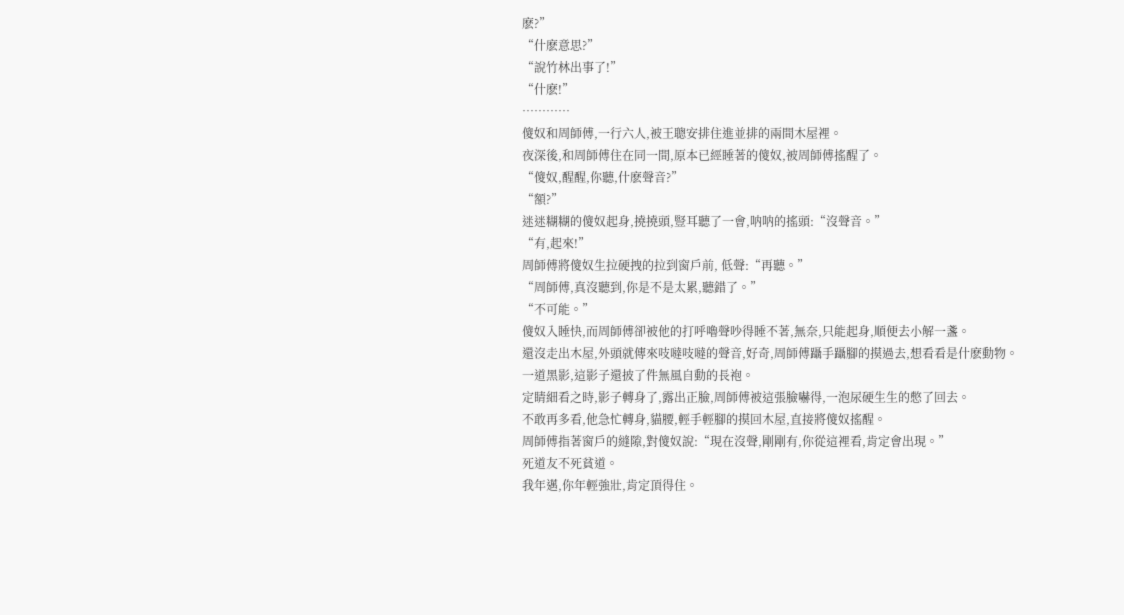麽?”
“什麽意思?”
“說竹林出事了!”
“什麽!”
…………
傻奴和周師傅,一行六人,被王聰安排住進並排的兩間木屋裡。
夜深後,和周師傅住在同一間,原本已經睡著的傻奴,被周師傅搖醒了。
“傻奴,醒醒,你聽,什麽聲音?”
“額?”
迷迷糊糊的傻奴起身,撓撓頭,豎耳聽了一會,呐呐的搖頭:“沒聲音。”
“有,起來!”
周師傅將傻奴生拉硬拽的拉到窗戶前, 低聲:“再聽。”
“周師傅,真沒聽到,你是不是太累,聽錯了。”
“不可能。”
傻奴入睡快,而周師傅卻被他的打呼嚕聲吵得睡不著,無奈,只能起身,順便去小解一盞。
還沒走出木屋,外頭就傳來吱噠吱噠的聲音,好奇,周師傅躡手躡腳的摸過去,想看看是什麽動物。
一道黑影,這影子還披了件無風自動的長袍。
定睛細看之時,影子轉身了,露出正臉,周師傅被這張臉嚇得,一泡尿硬生生的憋了回去。
不敢再多看,他急忙轉身,貓腰,輕手輕腳的摸回木屋,直接將傻奴搖醒。
周師傅指著窗戶的縫隙,對傻奴說:“現在沒聲,剛剛有,你從這裡看,肯定會出現。”
死道友不死貧道。
我年邁,你年輕強壯,肯定頂得住。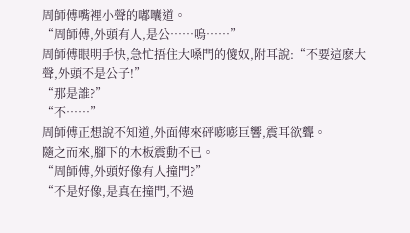周師傅嘴裡小聲的嘟囔道。
“周師傅,外頭有人,是公……嗚……”
周師傅眼明手快,急忙捂住大嗓門的傻奴,附耳說:“不要這麽大聲,外頭不是公子!”
“那是誰?”
“不……”
周師傅正想說不知道,外面傳來砰嘭嘭巨響,震耳欲聾。
隨之而來,腳下的木板震動不已。
“周師傅,外頭好像有人撞門?”
“不是好像,是真在撞門,不過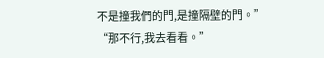不是撞我們的門,是撞隔壁的門。”
“那不行,我去看看。”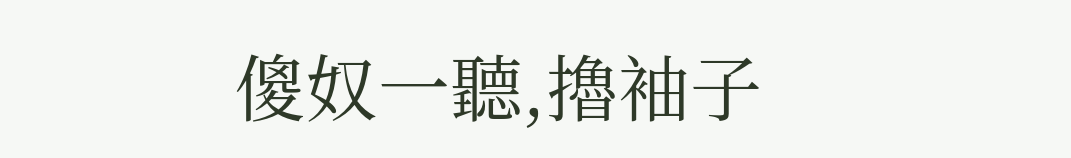傻奴一聽,擼袖子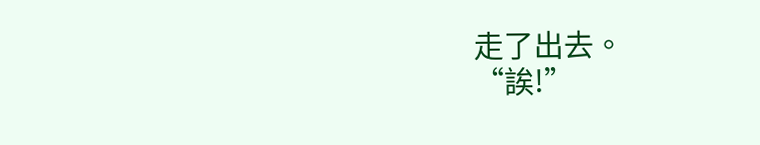走了出去。
“誒!”